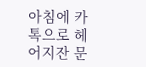아침에 카톡으로 헤어지잔 문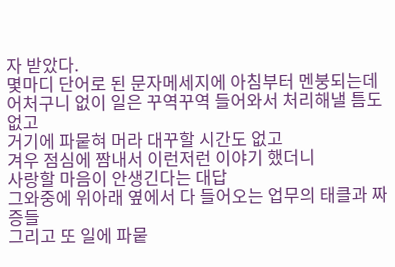자 받았다.
몇마디 단어로 된 문자메세지에 아침부터 멘붕되는데
어처구니 없이 일은 꾸역꾸역 들어와서 처리해낼 틈도 없고
거기에 파뭍혀 머라 대꾸할 시간도 없고
겨우 점심에 짬내서 이런저런 이야기 했더니
사랑할 마음이 안생긴다는 대답
그와중에 위아래 옆에서 다 들어오는 업무의 태클과 짜증들
그리고 또 일에 파뭍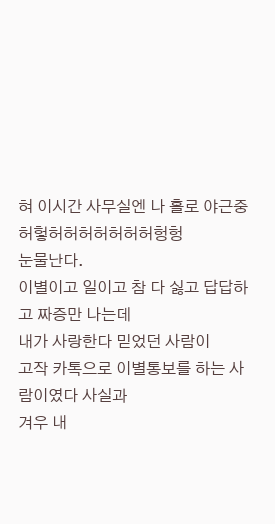혀 이시간 사무실엔 나 홀로 야근중
허헣허허허허허허허헝헝
눈물난다.
이별이고 일이고 참 다 싫고 답답하고 짜증만 나는데
내가 사랑한다 믿었던 사람이
고작 카톡으로 이별통보를 하는 사람이였다 사실과
겨우 내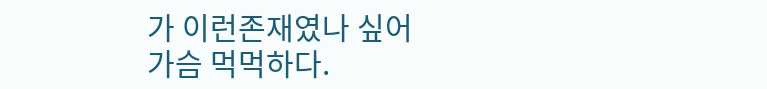가 이런존재였나 싶어
가슴 먹먹하다.